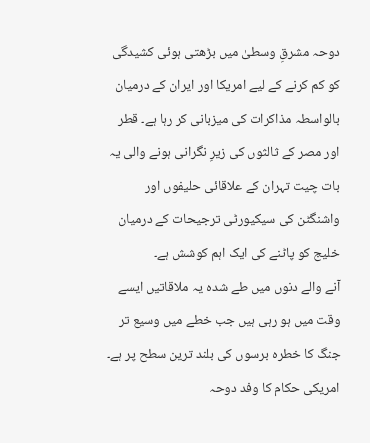دوحہ مشرقِ وسطیٰ میں بڑھتی ہوئی کشیدگی کو کم کرنے کے لیے امریکا اور ایران کے درمیان بالواسطہ مذاکرات کی میزبانی کر رہا ہے۔ قطر اور مصر کے ثالثوں کی زیرِ نگرانی ہونے والی یہ بات چیت تہران کے علاقائی حلیفوں اور واشنگٹن کی سیکیورٹی ترجیحات کے درمیان خلیج کو پاٹنے کی ایک اہم کوشش ہے۔
آنے والے دنوں میں طے شدہ یہ ملاقاتیں ایسے وقت میں ہو رہی ہیں جب خطے میں وسیع تر جنگ کا خطرہ برسوں کی بلند ترین سطح پر ہے۔ امریکی حکام کا وفد دوحہ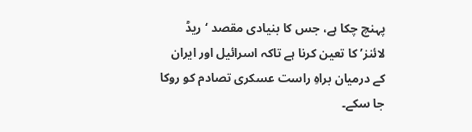پہنچ چکا ہے، جس کا بنیادی مقصد ‘ریڈ لائنز’ کا تعین کرنا ہے تاکہ اسرائیل اور ایران کے درمیان براہِ راست عسکری تصادم کو روکا جا سکے۔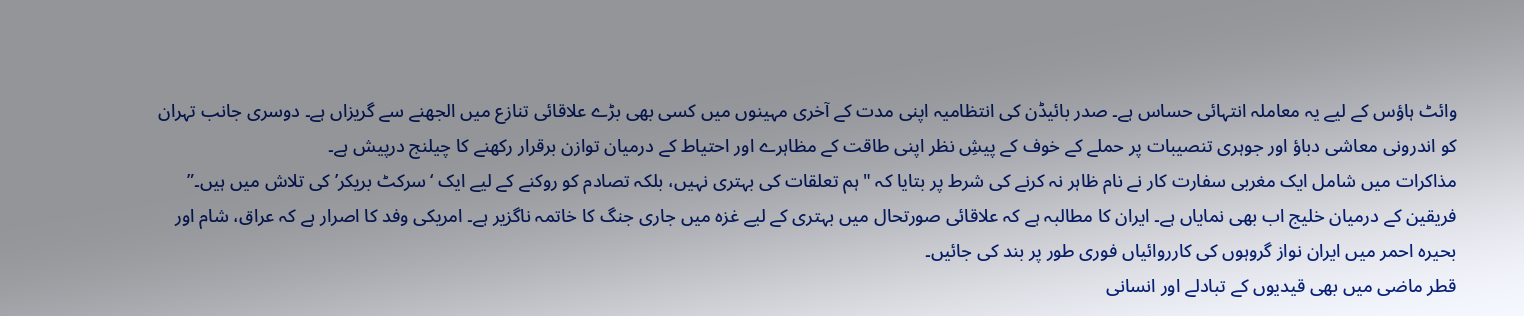وائٹ ہاؤس کے لیے یہ معاملہ انتہائی حساس ہے۔ صدر بائیڈن کی انتظامیہ اپنی مدت کے آخری مہینوں میں کسی بھی بڑے علاقائی تنازع میں الجھنے سے گریزاں ہے۔ دوسری جانب تہران کو اندرونی معاشی دباؤ اور جوہری تنصیبات پر حملے کے خوف کے پیشِ نظر اپنی طاقت کے مظاہرے اور احتیاط کے درمیان توازن برقرار رکھنے کا چیلنج درپیش ہے۔
مذاکرات میں شامل ایک مغربی سفارت کار نے نام ظاہر نہ کرنے کی شرط پر بتایا کہ "ہم تعلقات کی بہتری نہیں، بلکہ تصادم کو روکنے کے لیے ایک ‘سرکٹ بریکر’ کی تلاش میں ہیں۔”
فریقین کے درمیان خلیج اب بھی نمایاں ہے۔ ایران کا مطالبہ ہے کہ علاقائی صورتحال میں بہتری کے لیے غزہ میں جاری جنگ کا خاتمہ ناگزیر ہے۔ امریکی وفد کا اصرار ہے کہ عراق، شام اور بحیرہ احمر میں ایران نواز گروہوں کی کارروائیاں فوری طور پر بند کی جائیں۔
قطر ماضی میں بھی قیدیوں کے تبادلے اور انسانی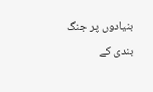بنیادوں پر جنگ بندی کے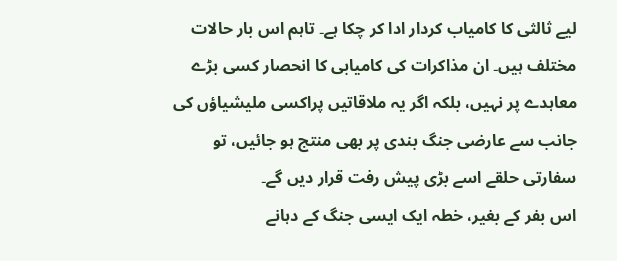لیے ثالثی کا کامیاب کردار ادا کر چکا ہے۔ تاہم اس بار حالات مختلف ہیں۔ ان مذاکرات کی کامیابی کا انحصار کسی بڑے معاہدے پر نہیں، بلکہ اگر یہ ملاقاتیں پراکسی ملیشیاؤں کی جانب سے عارضی جنگ بندی پر بھی منتج ہو جائیں، تو سفارتی حلقے اسے بڑی پیش رفت قرار دیں گے۔
اس بفر کے بغیر، خطہ ایک ایسی جنگ کے دہانے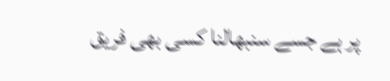پر ہے جسے سنبھالنا کسی بھی فریق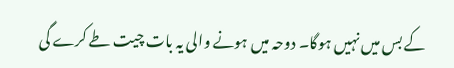کے بس میں نہیں ہوگا۔ دوحہ میں ہونے والی یہ بات چیت طے کرے گی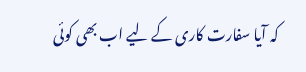کہ آیا سفارت کاری کے لیے اب بھی کوئی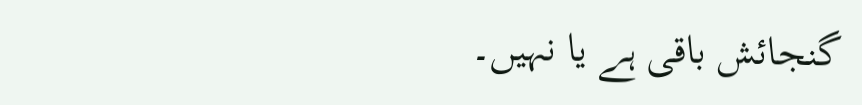گنجائش باقی ہے یا نہیں۔